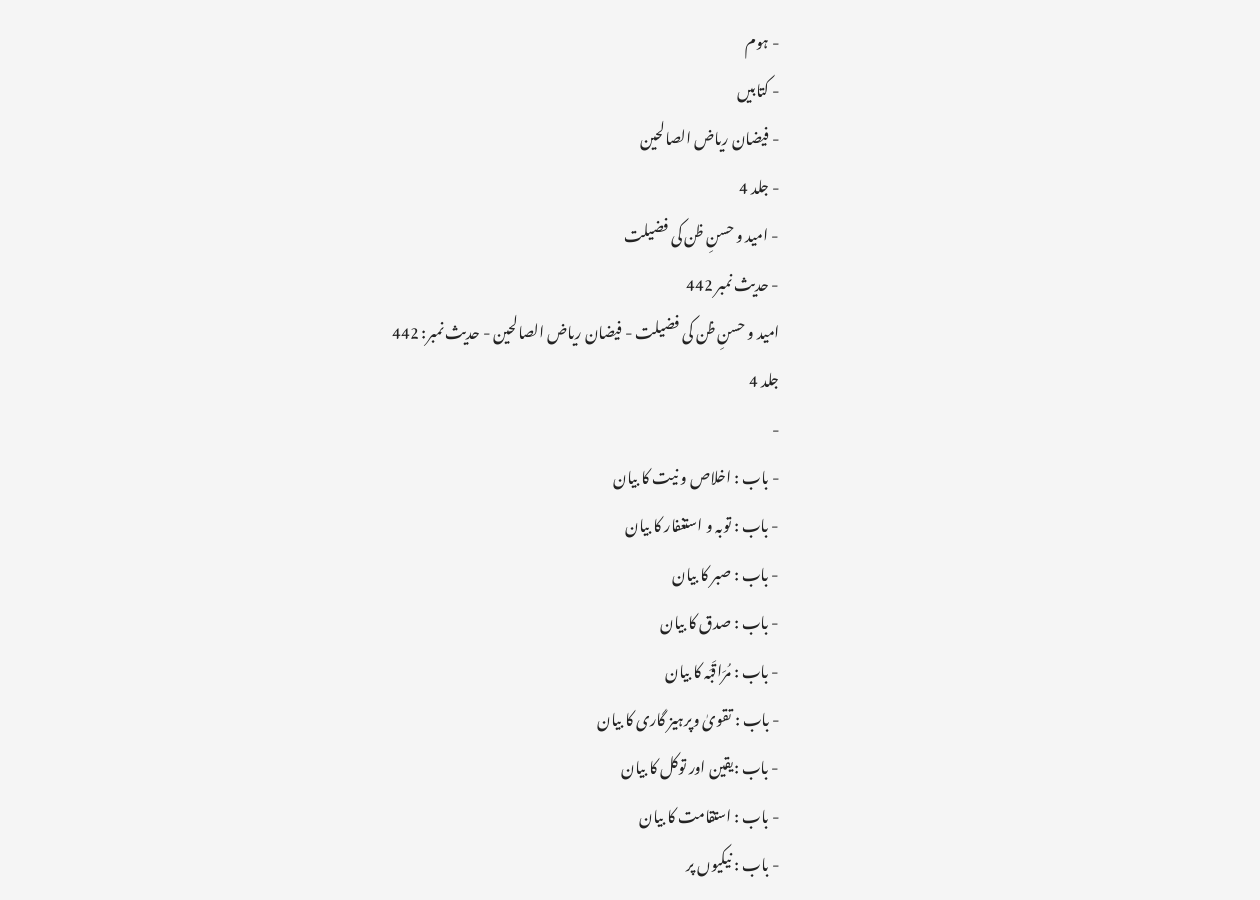- ہوم
- کتابیں
- فیضان ریاض الصالحین
- جلد 4
- امید و حسنِ ظن کی فضیلت
- حدیث نمبر 442
امید و حسنِ ظن کی فضیلت - فیضان ریاض الصالحین - حدیث نمبر: 442
جلد 4
-
- باب : اخلاص و نیت کا بیان
- باب : توبہ و استغفار کا بیان
- باب : صبر کا بیان
- باب : صدق کا بیان
- باب : مُرَاقَبَہ کا بیان
- باب : تقویٰ وپرہیز گاری کا بیان
- باب :یقین اور توکل کا بیان
- باب : استقامت کا بیان
- باب : نیکیوں پر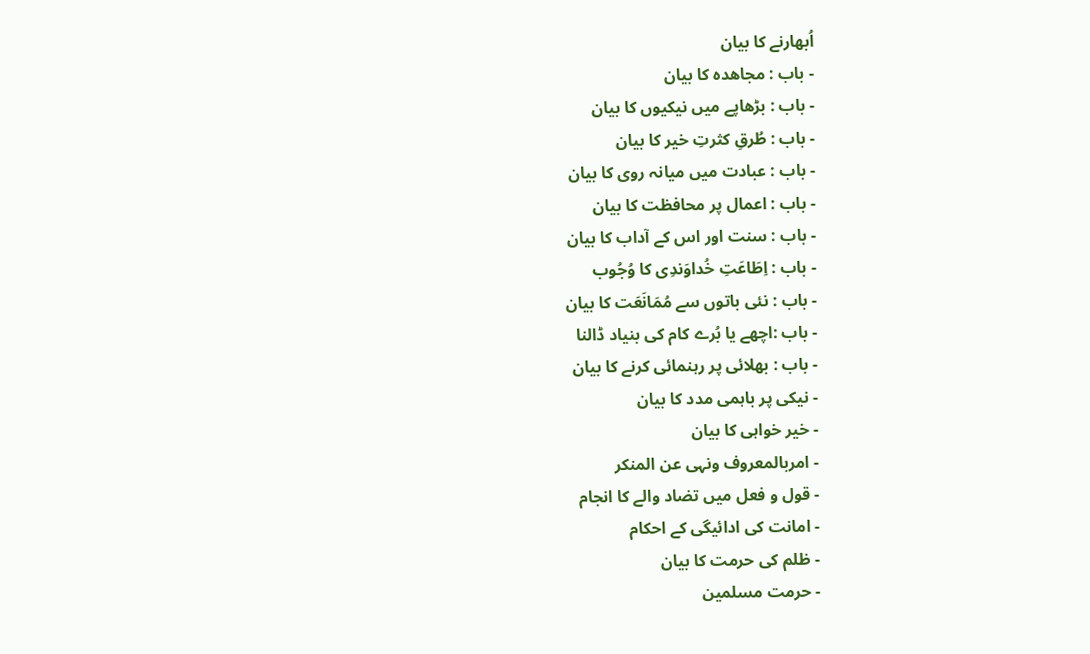اُبھارنے کا بیان
- باب : مجاھدہ کا بیان
- باب : بڑھاپے میں نیکیوں کا بیان
- باب : طُرقِ کثرتِ خیر کا بیان
- باب : عبادت میں میانہ روی کا بیان
- باب : اعمال پر محافظت کا بیان
- باب : سنت اور اس کے آداب کا بیان
- باب : اِطَاعَتِ خُداوَندِی کا وُجُوب
- باب : نئی باتوں سے مُمَانَعَت کا بیان
- باب :اچھے یا بُرے کام کی بنیاد ڈالنا
- باب : بھلائی پر رہنمائی کرنے کا بیان
- نیکی پر باہمی مدد کا بیان
- خیر خواہی کا بیان
- امربالمعروف ونہی عن المنکر
- قول و فعل میں تضاد والے کا انجام
- امانت کی ادائیگی کے احکام
- ظلم کی حرمت کا بیان
- حرمت مسلمین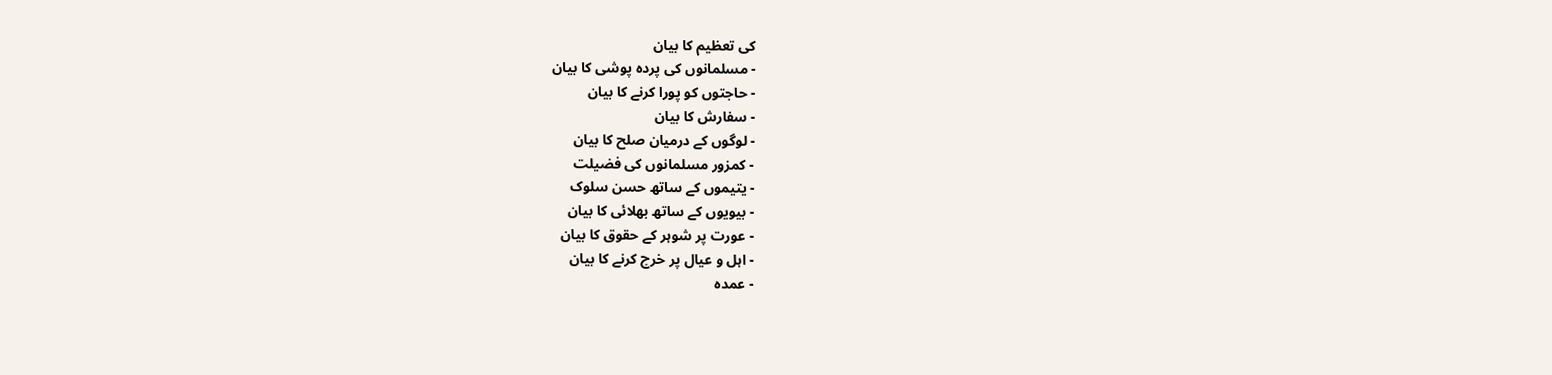کی تعظیم کا بیان
- مسلمانوں کی پردہ پوشی کا بیان
- حاجتوں کو پورا کرنے کا بیان
- سفارش کا بیان
- لوگوں کے درمیان صلح کا بیان
- کمزور مسلمانوں کی فضیلت
- یتیموں کے ساتھ حسن سلوک
- بیویوں کے ساتھ بھلائی کا بیان
- عورت پر شوہر کے حقوق کا بیان
- اہل و عیال پر خرچ کرنے کا بیان
- عمدہ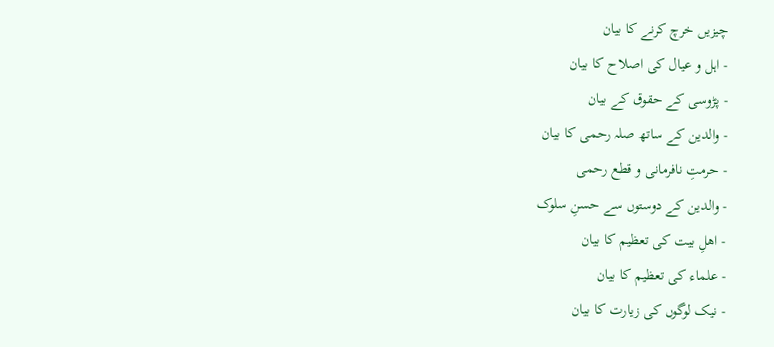چیزیں خرچ کرنے کا بیان
- اہل و عیال کی اصلاح کا بیان
- پڑوسی کے حقوق کے بیان
- والدین کے ساتھ صلہ رحمی کا بیان
- حرمتِ نافرمانی و قطع رحمی
- والدین کے دوستوں سے حسنِ سلوک
- اھلِ بیت کی تعظیم کا بیان
- علماء کی تعظیم کا بیان
- نیک لوگوں کی زیارت کا بیان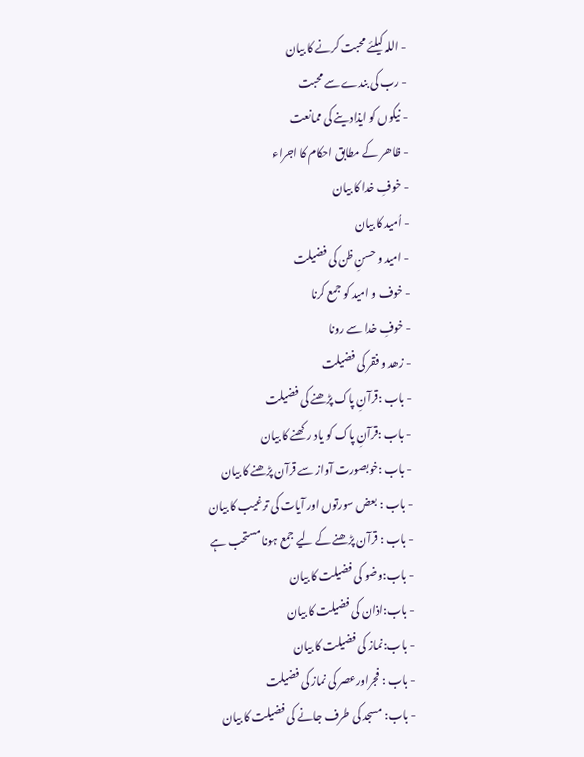- اللہ کیلئے محبت کرنے کا بیان
- رب کی بندے سے محبت
- نیکوں کو ایذادینے کی ممانعت
- ظاھر کے مطابق احکام کا اجراء
- خوفِ خدا کا بیان
- اُمید کا بیان
- امید و حسنِ ظن کی فضیلت
- خوف و امید کو جمع کرنا
- خوفِ خدا سے رونا
- زھد و فقر کی فضیلت
- باب :قرآنِ پاک پڑھنے کی فضیلت
- باب :قرآنِ پاک کو یاد رکھنے کا بیان
- باب :خوبصورت آواز سے قرآن پڑھنے کا بیان
- باب : بعض سورتوں اور آیات کی ترغیب کا بیان
- باب : قرآن پڑھنے کے لیے جمع ہونا مستحب ہے
- باب:وضو کی فضیلت کا بیان
- باب:اذان کی فضیلت کا بیان
- باب:نماز کی فضیلت کا بیان
- باب : فجراورعصر کی نماز کی فضیلت
- باب: مسجد کی طرف جانے کی فضیلت کا بیان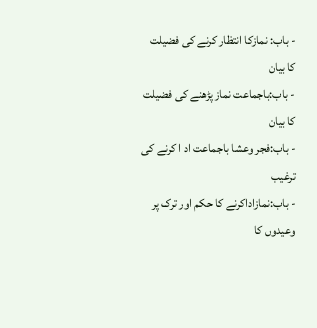- باب: نمازکا انتظار کرنے کی فضیلت کا بیان
- باب:باجماعت نماز پڑھنے کی فضیلت کا بیان
- باب:فجر وعشا باجماعت اد ا کرنے کی ترغیب
- باب:نمازاداکرنے کا حکم اور ترک پر وعیدوں کا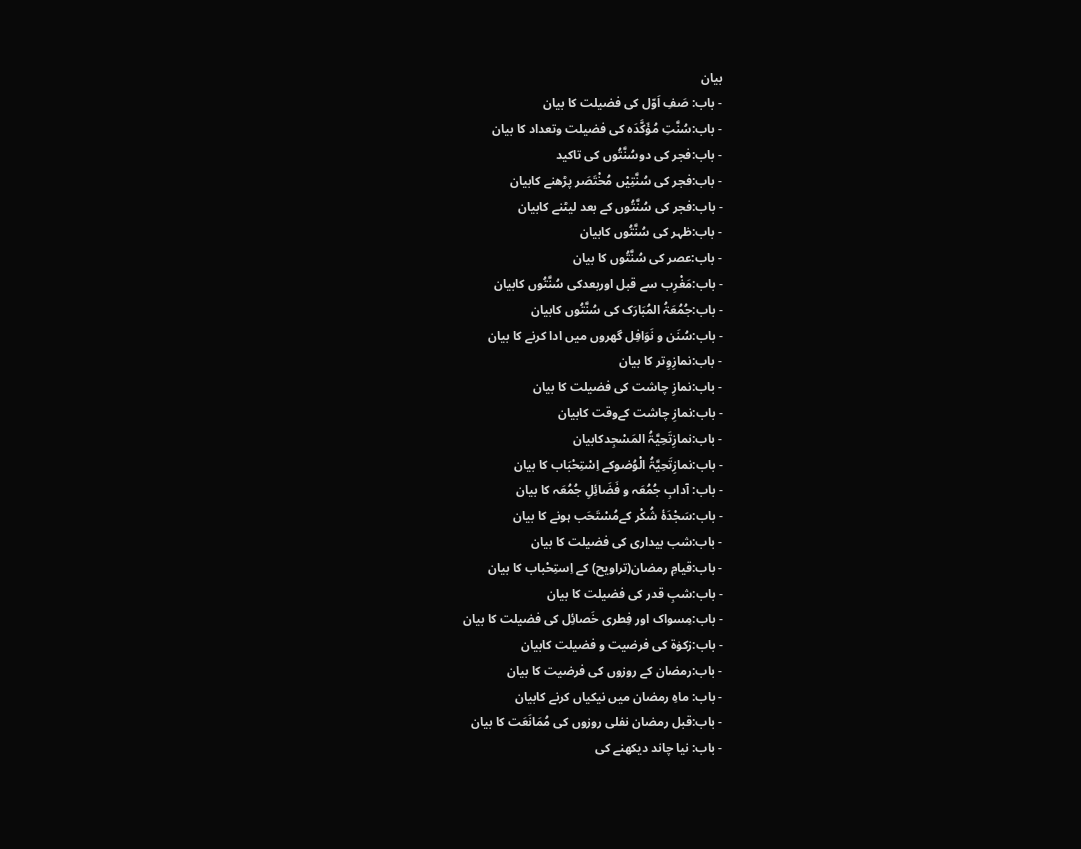بیان
- باب: صَفِ اَوّل کی فضیلت کا بیان
- باب:سُنَّتِ مُؤَکَّدَہ کی فضیلت وتعداد کا بیان
- باب:فجر کی دوسُنَّتُوں کی تاکید
- باب:فجر کی سُنَّتِیْں مُخْتَصَر پڑھنے کابیان
- باب:فجر کی سُنَّتُوں کے بعد لیٹنے کابیان
- باب:ظہر کی سُنَّتُوں کابیان
- باب:عصر کی سُنَّتُوں کا بیان
- باب:مَغْرِب سے قبل اوربعدکی سُنَّتُوں کابیان
- باب:جُمُعَۃُ المُبَارَک کی سُنَّتُوں کابیان
- باب:سُنَن و نَوَافِل گھروں میں ادا کرنے کا بیان
- باب:نمازِوِتر كا بیان
- باب:نمازِ چاشت کی فضیلت کا بیان
- باب:نمازِ چاشت کےوقت کابیان
- باب:نمازِتَحِیَّۃُ المَسْجِدکابیان
- باب:نمازِتَحِیَّۃُ الْوُضوکے اِسْتِحْبَاب کا بیان
- باب: آدابِ جُمُعَہ و فَضَائِلِ جُمُعَہ کا بیان
- باب:سَجْدَۂ شُکْر کےمُسْتَحَب ہونے کا بیان
- باب:شب بیداری کی فضیلت کا بیان
- باب:قیامِ رمضان(تراویح) کے اِستِحْباب کا بیان
- باب:شبِ قدر کی فضیلت کا بیان
- باب:مِسواک اور فِطری خَصائِل کی فضیلت کا بیان
- باب:زکوٰۃ کی فرضیت و فضیلت کابیان
- باب:رمضان کے روزوں کی فرضیت کا بیان
- باب: ماہِ رمضان میں نیکیاں کرنے کابیان
- باب:قبل رمضان نفلی روزوں کی مُمَانَعَت کا بیان
- باب: نیا چاند دیکھنے کی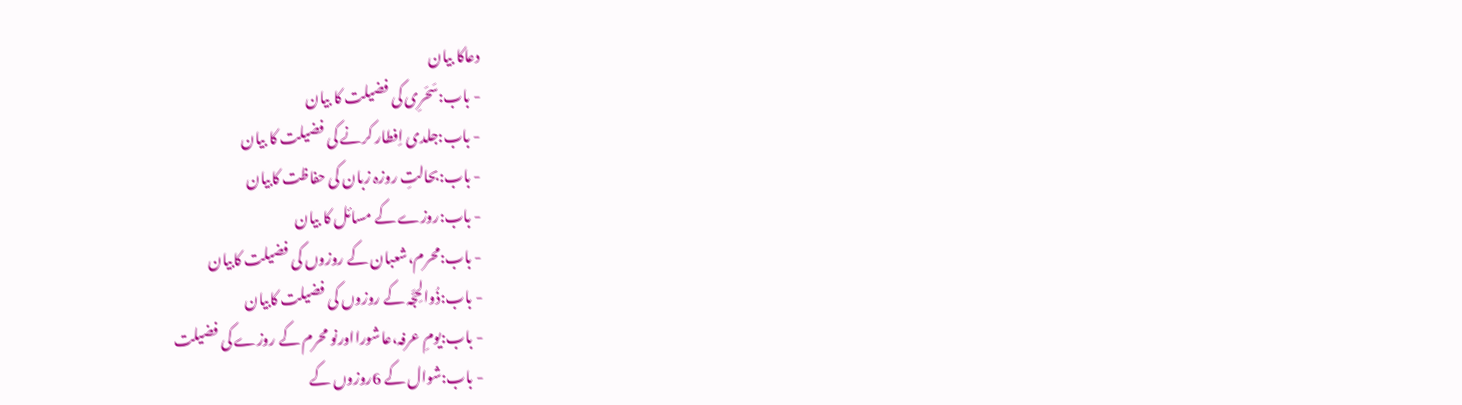دعاکا بیان
- باب:سَحَرِی کی فضیلت کا بیان
- باب:جلدی اِفطار کرنے کی فضیلت کا بیان
- باب:بحالتِ روزہ زبان کی حفاظت کابیان
- باب:روزے کے مسائل کا بیان
- باب:محرم،شعبان کے روزوں کی فضیلت کابیان
- باب:ذُوالحِجَّہ کے روزوں کی فضیلت کابیان
- باب:یومِ عرفہ،عاشورااورنو محرم کے روزے کی فضیلت
- باب:شوال کے 6روزوں کے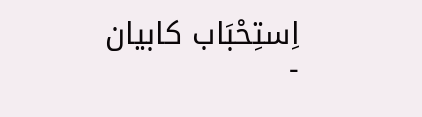اِستِحْبَاب کابیان
-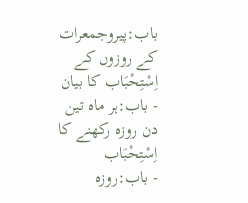باب:پیروجمعرات کے روزوں کے اِسْتِحْبَاب کا بیان
- باب:ہر ماہ تین دن روزہ رکھنے کا اِسْتِحْبَاب
- باب:روزہ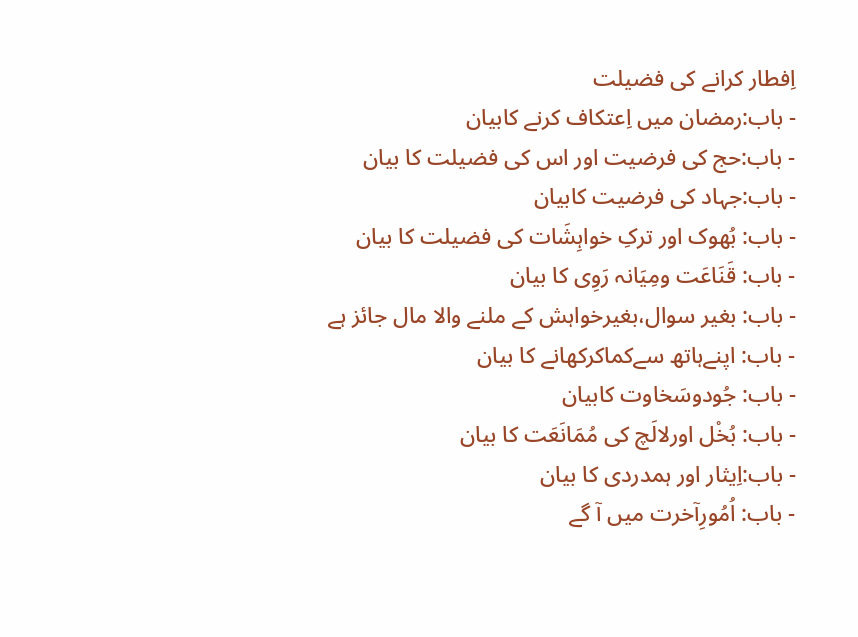اِفطار کرانے کی فضیلت
- باب:رمضان میں اِعتکاف کرنے کابیان
- باب:حج کی فرضیت اور اس کی فضیلت کا بیان
- باب:جہاد کی فرضیت کابیان
- باب: بُھوک اور ترکِ خواہِشَات کی فضیلت کا بیان
- باب: قَنَاعَت ومِیَانہ رَوِی کا بیان
- باب: بغیر سوال،بغیرخواہش کے ملنے والا مال جائز ہے
- باب: اپنےہاتھ سےکماکرکھانے کا بیان
- باب: جُودوسَخاوت کابیان
- باب: بُخْل اورلالَچ کی مُمَانَعَت کا بیان
- باب:اِیثار اور ہمدردی کا بیان
- باب: اُمُورِآخرت میں آ گے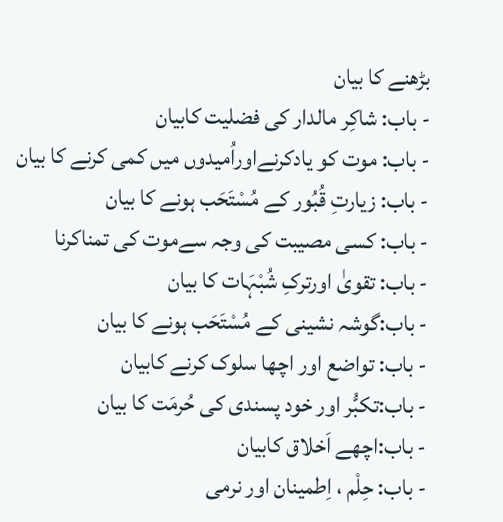بڑھنے کا بیان
- باب: شاکِر مالدار کی فضلیت کابیان
- باب: موت کو یادکرنےاوراُمیدوں میں کمی کرنے کا بیان
- باب: زیارتِ قُبُور کے مُسْتَحَب ہونے کا بیان
- باب: کسی مصیبت کی وجہ سےموت کی تمناکرنا
- باب: تقویٰ اورترکِ شُبْہَات کا بیان
- باب:گوشہ نشینی کے مُسْتَحَب ہونے کا بیان
- باب: تواضع اور اچھا سلوک کرنے کابیان
- باب:تکبُّر اور خود پسندی کی حُرمَت کا بیان
- باب:اچھے اَخلاق کابیان
- باب: حِلْم ، اِطمینان اور نرمی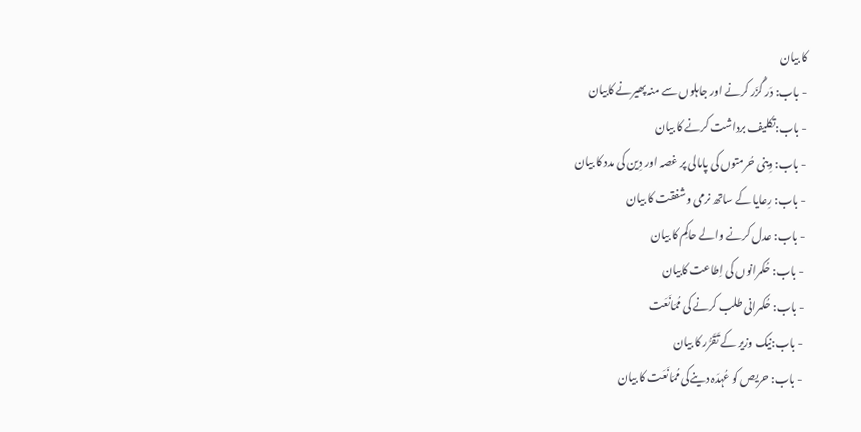کا بیان
- باب: دَر گُزَر کرنے اور جاہلوں سے منہ پھیرنے کابیان
- باب:تکلیف برداشت کرنے کا بیان
- باب: دِینی حُرمتوں کی پامالی پر غصہ اور دِین کی مدد کا بیان
- باب: رِعایا کے ساتھ نرمی وشفقت کا بیان
- باب: عدل کرنے والے حاکِم کا بیان
- باب: حُکمرانوں کی اِطاعت کابیان
- باب: حُکمرانی طلب کرنے کی مُمَانَعَت
- باب:نیک وزیر کے تَقَرُّر کا بیان
- باب: حریص کو عُہدَہ دینےکی مُمَانَعَت کا بیان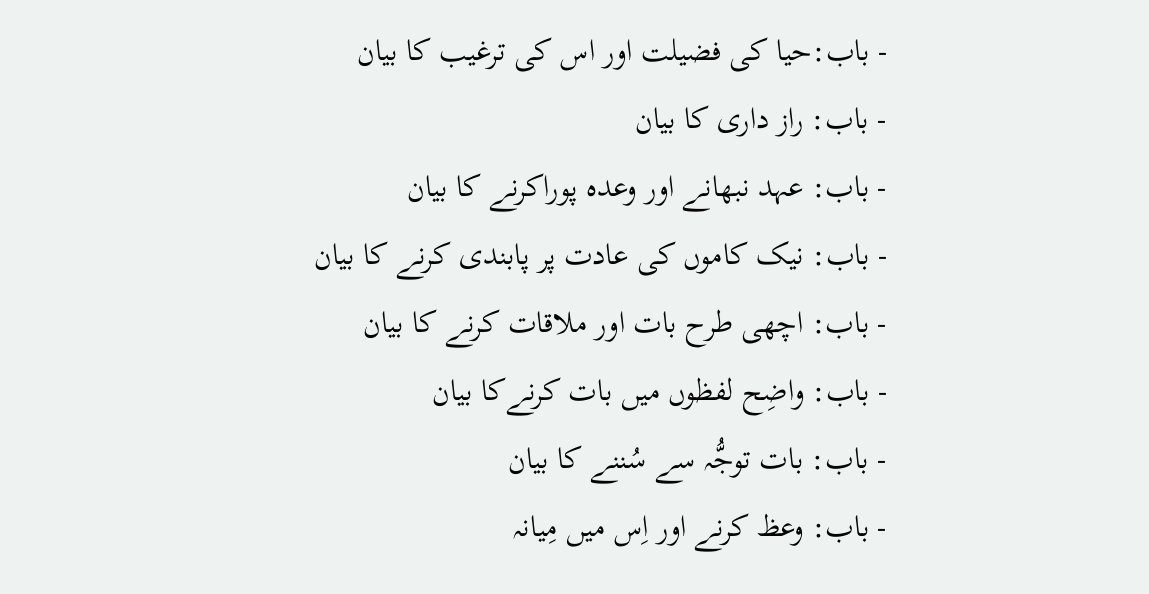- باب:حیا کی فضیلت اور اس کی ترغیب کا بیان
- باب: راز داری کا بیان
- باب: عہد نبھانے اور وعدہ پوراکرنے کا بیان
- باب: نیک کاموں کی عادت پر پابندی کرنے کا بیان
- باب: اچھی طرح بات اور ملاقات کرنے کا بیان
- باب: واضِح لفظوں میں بات کرنےکا بیان
- باب: بات توجُّہ سے سُننے کا بیان
- باب: وعظ کرنے اور اِس میں مِیانہ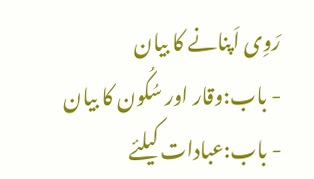رَوِی اَپنانے کا بیان
- باب:وقار اور سُکُون کا بیان
- باب:عبادات کیلئے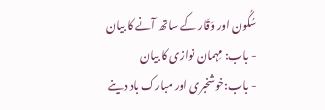سُکُون اور وَقَار کے ساتھ آنے کا بیان
- باب: مِہمان نوازی کا بیان
- باب:خوشخبری اور مبارک باد دینے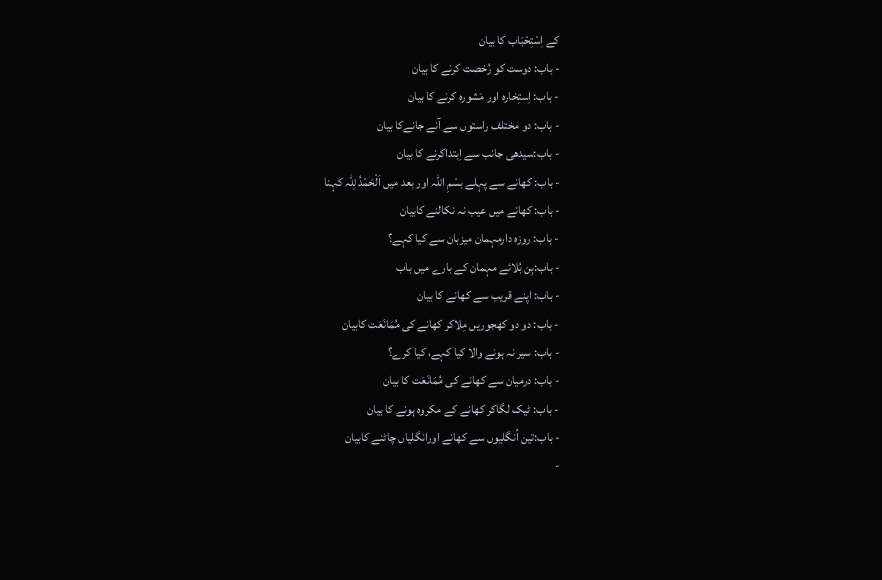کے اِسْتِحْبَاب کا بیان
- باب: دوست کو رُخصت کرنے کا بیان
- باب: اِستِخاره اور مَشورہ کرنے کا بیان
- باب: دو مختلف راستوں سے آنے جانےکا بیان
- باب:سیدھی جانب سے اِبتداکرنے کا بیان
- باب: کھانے سے پہلے بسْمِ اللہ اور بعد میں اَلْحَمْدُ لِلّٰہ کہنا
- باب: کھانے میں عیب نہ نکالنے کابیان
- باب: روزہ دارمہمان میزبان سے کیا کہے؟
- باب:بِن بُلائے مہمان کے بارے میں باب
- باب: اپنے قریب سے کھانے کا بیان
- باب: دو دو کھجوریں مِلاکر کھانے کی مُمَانَعَت کابیان
- باب: سیر نہ ہونے والا کیا کہے، کیا کرے؟
- باب: درمیان سے کھانے کی مُمَانَعَت کا بیان
- باب: ٹیک لگاکر کھانے کے مکروہ ہونے کا بیان
- باب:تین اُنگلیوں سے کھانے اورانگلیاں چاٹنے کابیان
-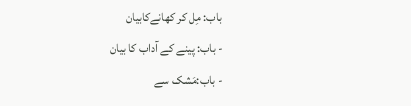باب: مِل کر کھانےکابیان
- باب: پینے کے آداب کا بیان
- باب:مَشک سے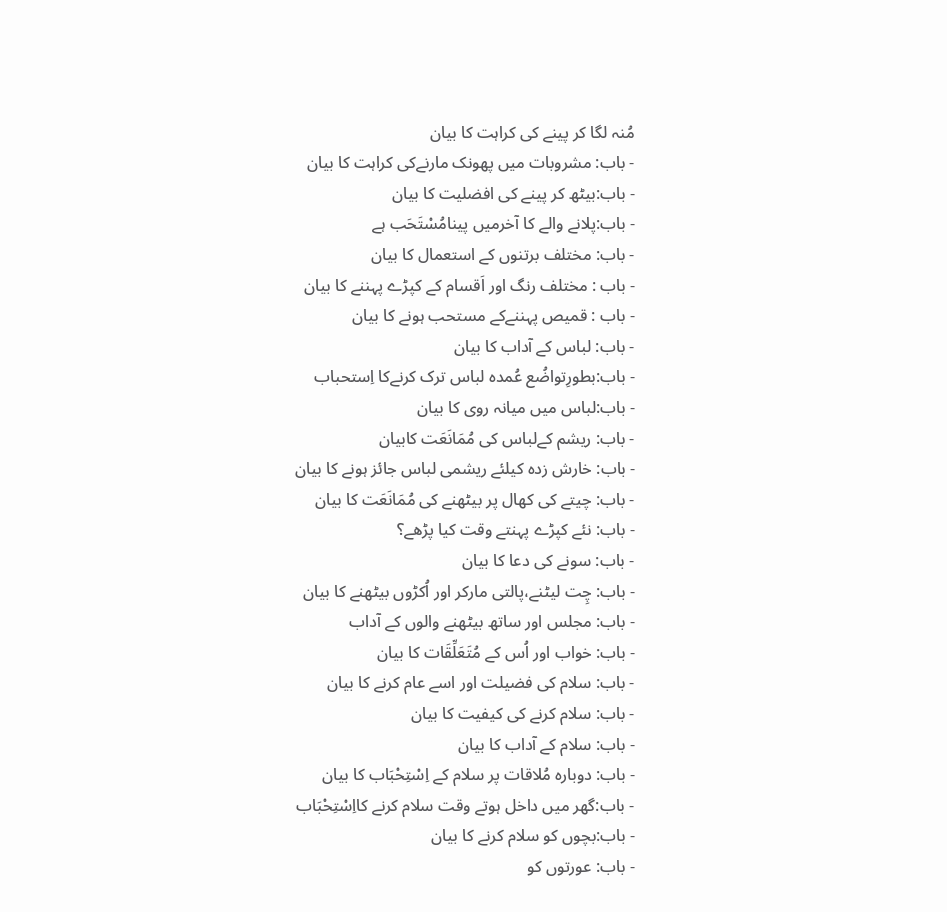مُنہ لگا کر پینے کی کراہت کا بیان
- باب: مشروبات میں پھونک مارنےکی کراہت کا بیان
- باب:بیٹھ کر پینے کی افضلیت کا بیان
- باب:پلانے والے کا آخرمیں پینامُسْتَحَب ہے
- باب: مختلف برتنوں کے استعمال کا بیان
- باب : مختلف رنگ اور اَقسام کے کپڑے پہننے کا بیان
- باب : قمیص پہننےکے مستحب ہونے کا بیان
- باب: لباس کے آداب کا بیان
- باب:بطورِتواضُع عُمدہ لباس ترک کرنےکا اِستحباب
- باب:لباس میں میانہ روی کا بیان
- باب: ریشم کےلباس کی مُمَانَعَت کابیان
- باب: خارش زدہ کیلئے ریشمی لباس جائز ہونے کا بیان
- باب: چیتے کی کھال پر بیٹھنے کی مُمَانَعَت کا بیان
- باب: نئے کپڑے پہنتے وقت کیا پڑھے؟
- باب: سونے کی دعا کا بیان
- باب: چِت لیٹنے،پالتی مارکر اور اُکڑوں بیٹھنے کا بیان
- باب: مجلس اور ساتھ بیٹھنے والوں کے آداب
- باب: خواب اور اُس کے مُتَعَلِّقَات کا بیان
- باب: سلام کی فضیلت اور اسے عام کرنے کا بیان
- باب: سلام کرنے کی کیفیت کا بیان
- باب: سلام کے آداب کا بیان
- باب: دوبارہ مُلاقات پر سلام کے اِسْتِحْبَاب کا بیان
- باب:گھر میں داخل ہوتے وقت سلام کرنے کااِسْتِحْبَاب
- باب:بچوں کو سلام کرنے کا بیان
- باب: عورتوں کو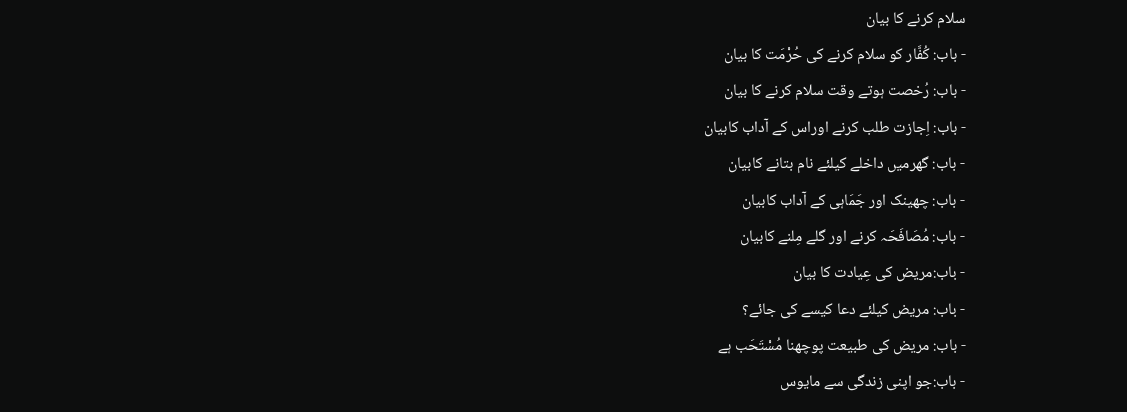سلام کرنے کا بیان
- باب: کُفَّار کو سلام کرنے کی حُرْمَت کا بیان
- باب: رُخصت ہوتے وقت سلام کرنے کا بیان
- باب: اِجازت طلب کرنے اوراس کے آداب کابیان
- باب: گھرمیں داخلے کیلئے نام بتانے کابیان
- باب: چھینک اور جَمَاہی کے آداب کابیان
- باب: مُصَافَحَہ کرنے اور گلے مِلنے کابیان
- باب:مریض کی عِیادت کا بیان
- باب: مریض کیلئے دعا کیسے کی جائے؟
- باب: مریض کی طبیعت پوچھنا مُسْتَحَب ہے
- باب:جو اپنی زندگی سے مایوس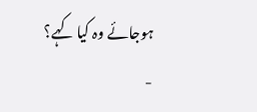ہوجائے وہ کیا کہے؟
-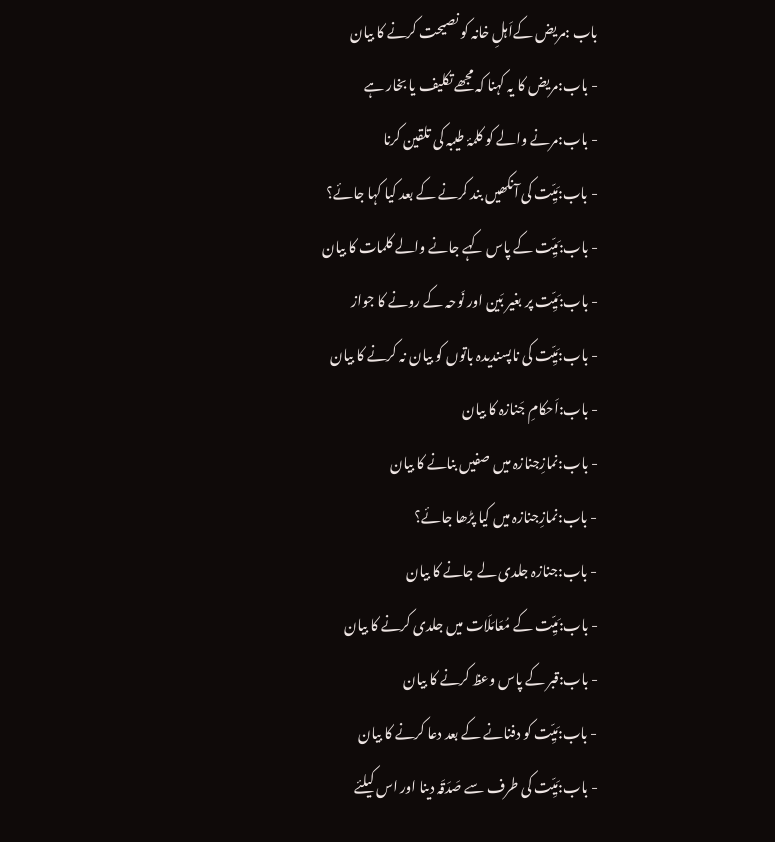باب :مریض کےاَہلِ خانہ کو نصیحت کرنے کا بیان
- باب:مریض کا یہ کہنا کہ مجھے تکلیف یا بخار ہے
- باب:مرنے والے کو کلمۂ طیبہ کی تلقین کرنا
- باب:مَیِّت کی آنکھیں بند کرنے کے بعد کیا کہا جائے؟
- باب:مَیِّت کے پاس کہے جانے والے کلمات کا بیان
- باب:مَیِّت پر بغیر بَین اور نَوحہ کے رونے کا جواز
- باب:مَیِّت کی ناپسندیدہ باتوں کو بیان نہ کرنے کا بیان
- باب:اَحکامِ جَنازہ کا بیان
- باب:نمازِجنازہ میں صفیں بنانے کا بیان
- باب:نمازِجنازہ میں کیا پڑھا جائے؟
- باب:جنازہ جلدی لے جانے کا بیان
- باب:مَیِّت کے مُعَامَلَات میں جلدی کرنے کا بیان
- باب:قبر کے پاس وعظ کرنے کا بیان
- باب:مَیِّت کو دفنانے کے بعد دعا کرنے کا بیان
- باب:مَیِّت کی طرف سے صَدَقَہ دینا اور اس کیلئے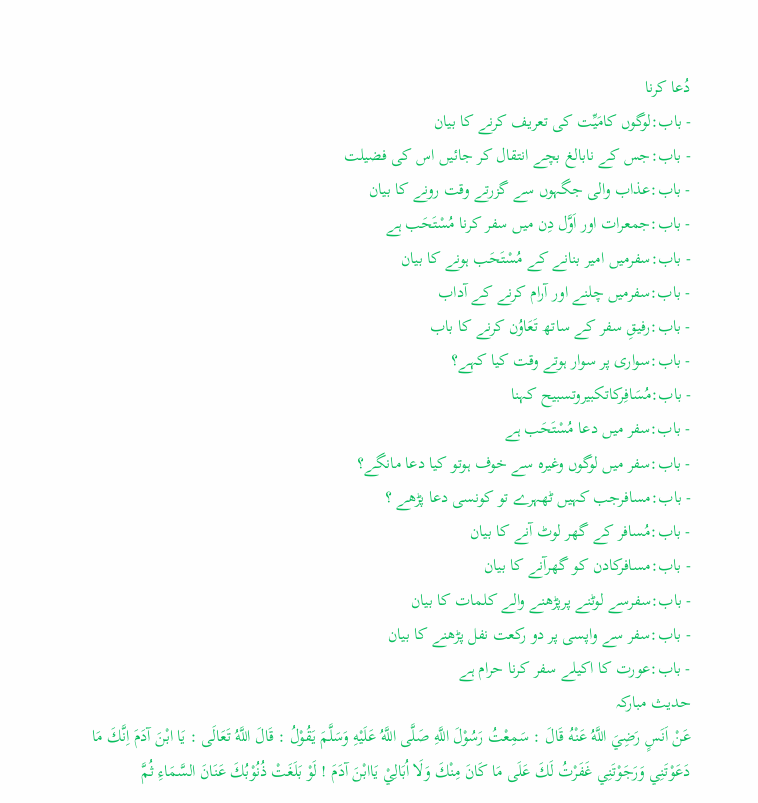دُعا کرنا
- باب:لوگوں کامَیِّت کی تعریف کرنے کا بیان
- باب:جس کے نابالغ بچے انتقال کر جائیں اس کی فضیلت
- باب:عذاب والی جگہوں سے گزرتے وقت رونے کا بیان
- باب:جمعرات اور اَوَّل دِن میں سفر کرنا مُسْتَحَب ہے
- باب:سفرمیں امیر بنانے کے مُسْتَحَب ہونے کا بیان
- باب:سفرمیں چلنے اور آرام کرنے کے آداب
- باب:رفیقِ سفر کے ساتھ تَعَاوُن کرنے کا باب
- باب:سواری پر سوار ہوتے وقت کیا کہے؟
- باب:مُسَافِرکاتکبیروتسبیح کہنا
- باب:سفر میں دعا مُسْتَحَب ہے
- باب:سفر میں لوگوں وغیرہ سے خوف ہوتو کیا دعا مانگے؟
- باب:مسافرجب کہیں ٹھہرے تو کونسی دعا پڑھے ؟
- باب:مُسافر کے گھر لوٹ آنے کا بیان
- باب:مسافرکادن کو گھرآنے کا بیان
- باب:سفرسے لوٹنے پرپڑھنے والے کلمات کا بیان
- باب:سفر سے واپسی پر دو رکعت نفل پڑھنے کا بیان
- باب:عورت کا اکیلے سفر کرنا حرام ہے
حدیث مبارکہ
عَنْ اَنَسٍ رَضِيَ اللَّهُ عَنْهُ قَالَ : سَمِعْتُ رَسُوْلَ اللَّهِ صَلَّى اللَّهُ عَلَيْهِ وَسَلَّمَ يَقُوْلُ : قَالَ اللَّهُ تَعَالَى : يَا ابْنَ آدَمَ اِنَّكَ مَا دَعَوْتَنِي وَرَجَوْتَنِي غَفَرْتُ لَكَ عَلَى مَا كَانَ مِنْكَ وَلَا اُبَالِيْ يَاابْنَ آدَمَ ! لَوْ بَلَغَتْ ذُنُوْبُكَ عَنَانَ السَّمَاءِ ثُمَّ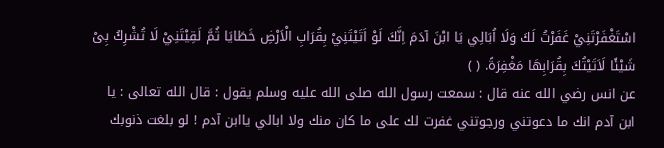اسْتَغْفَرْتَنِيْ غَفَرْتُ لَكَ وَلَا اُبَالِي يَا ابْنَ آدَمَ اِنَّكَ لَوْ اَتَيْتَنِيْ بِقُرَابِ الْاَرْضِ خَطَايَا ثُمَّ لَقِيْتَنِيْ لَا تُشْرِكُ بِیْ شَيْئًا لَاَتَيْتُكَ بِقُرَابِهَا مَغْفِرَةً. ( )
عن انس رضي الله عنه قال : سمعت رسول الله صلى الله عليه وسلم يقول : قال الله تعالى : يا ابن آدم انك ما دعوتني ورجوتني غفرت لك على ما كان منك ولا ابالي ياابن آدم ! لو بلغت ذنوبك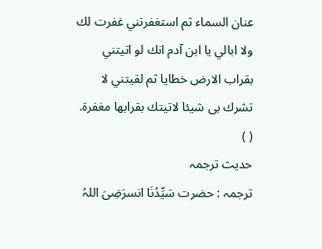عنان السماء ثم استغفرتني غفرت لك ولا ابالي يا ابن آدم انك لو اتيتني بقراب الارض خطايا ثم لقيتني لا تشرك بی شيئا لاتيتك بقرابها مغفرة. ( )
حدیث ترجمہ
ترجمہ : حضرت سَیِّدُنَا انسرَضِیَ اللہُ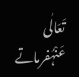تَعَالٰی عَنْہُفرماتے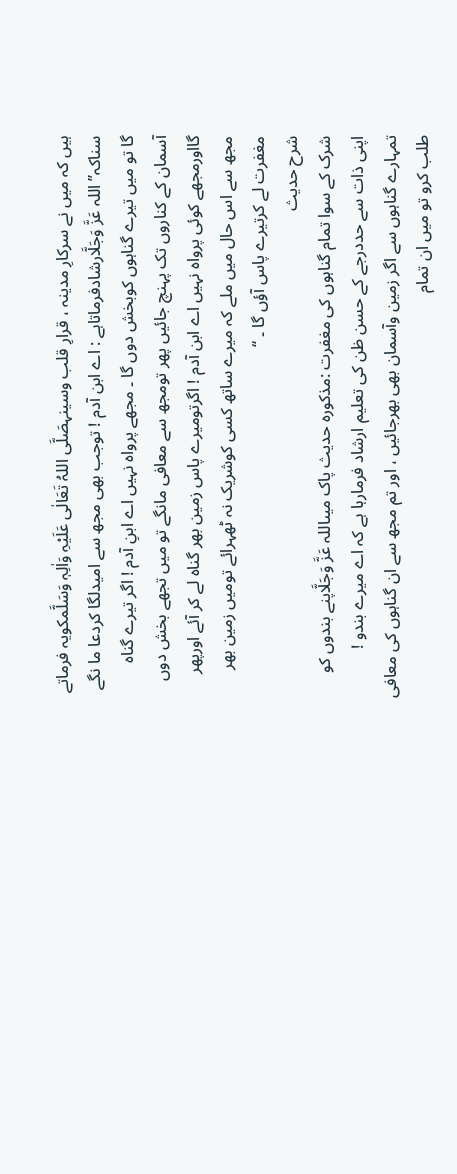ہیں کہ میں نے سرکارِ مدینہ ، قرارِ قلب وسینہصَلَّی اللہُ تَعَالٰی عَلَیْہِ وَاٰلِہٖ وَسَلَّمکویہ فرماتے سناکہ’’اللہ عَزَّ وَجَلَّارشادفرماتاہے : اے ابن آدم ! توجب بھی مجھ سے امیدلگا کردعا ما نگے گا تو میں تیرے گناہوں کوبخش دوں گا ۔ مجھے پرواہ نہیں اے ابنِ آدم ! اگر تیرے گناہ آسمان کے کناروں تک پہنچ جائیں پھر تومجھ سے معافی مانگے تو میں تجھے بخش دوں گااورمجھے کوئی پرواہ نہیں اے ابن آدم ! اگرتومیرے پاس زمین بھر گناہ لے کر آئے اورپھر مجھ سے اس حال میں ملے کہ میرے ساتھ کسی کوشریک نہ ٹھہرائے تومیں زمین بھر مغفرت لے کرتیرے پاس آؤں گا ۔ ‘‘
شرح حدیث
شرک کے سوا تمام گناہوں کی مغفرت :مذکورہ حدیث پاک میںاللہ عَزَّ وَجَلَّاپنے بندوں کو اپنی ذات سے حددرجے کے حسن ظن کی تعلیم ارشاد فرمارہا ہے کہ اے میرے بندو ! تمہارے گناہوں سے اگر زمین وآسمان بھی بھرجائیں ، اور تم مجھ سے ان گناہوں کی معافی طلب کرو تو میں ان تمام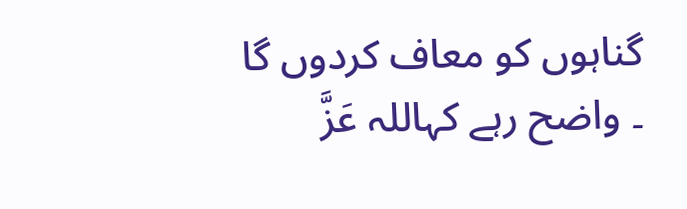گناہوں کو معاف کردوں گا ۔ واضح رہے کہاللہ عَزَّ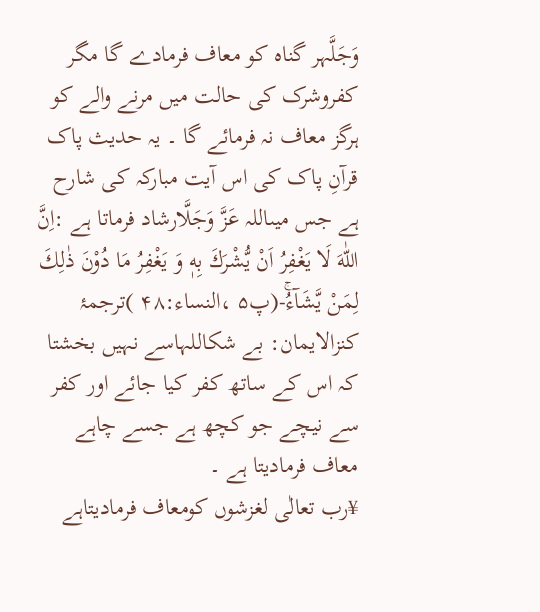وَجَلَّہر گناہ کو معاف فرمادے گا مگر کفروشرک کی حالت میں مرنے والے کو ہرگز معاف نہ فرمائے گا ۔ یہ حدیث پاک قرآنِ پاک کی اس آیت مبارکہ کی شارح ہے جس میںاللہ عَزَّ وَجَلَّارشاد فرماتا ہے :اِنَّ اللّٰهَ لَا یَغْفِرُ اَنْ یُّشْرَكَ بِهٖ وَ یَغْفِرُ مَا دُوْنَ ذٰلِكَ لِمَنْ یَّشَآءُۚ-(پ۵ ،النساء:۴۸ )ترجمۂ کنزالایمان: بے شکاللہاسے نہیں بخشتا کہ اس کے ساتھ کفر کیا جائے اور کفر سے نیچے جو کچھ ہے جسے چاہے
معاف فرمادیتا ہے ۔
¥رب تعالٰی لغزشوں کومعاف فرمادیتاہے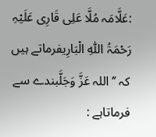:عَلَّامَہ مُلَّا عَلِی قَارِی عَلَیْہِ رَحْمَۃُ اللّٰہِ الْبَارِیفرماتے ہیں کہ ’’اللہ عَزَّ وَجَلَّبندے سے فرماتاہے :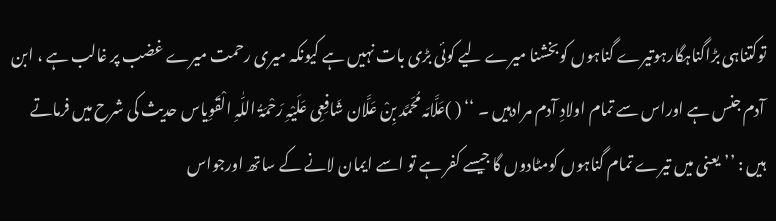توکتناہی بڑاگناہگارہوتیرے گناہوں کوبخشنا میرے لیے کوئی بڑی بات نہیں ہے کیونکہ میری رحمت میرے غضب پر غالب ہے ، ابن آدم جنس ہے اوراس سے تمام اولادِ آدم مرادہیں ۔ ‘‘ ( )عَلَّامَہ مُحَمَّد بِنْ عَلَّان شَافِعِی عَلَیْہِ رَحْمَۃُ اللّٰہِ الْقَوِیاس حدیث کی شرح میں فرماتے ہیں : ’’یعنی میں تیرے تمام گناہوں کومٹادوں گا جیسے کفر ہے تو اسے ایمان لانے کے ساتھ اورجواس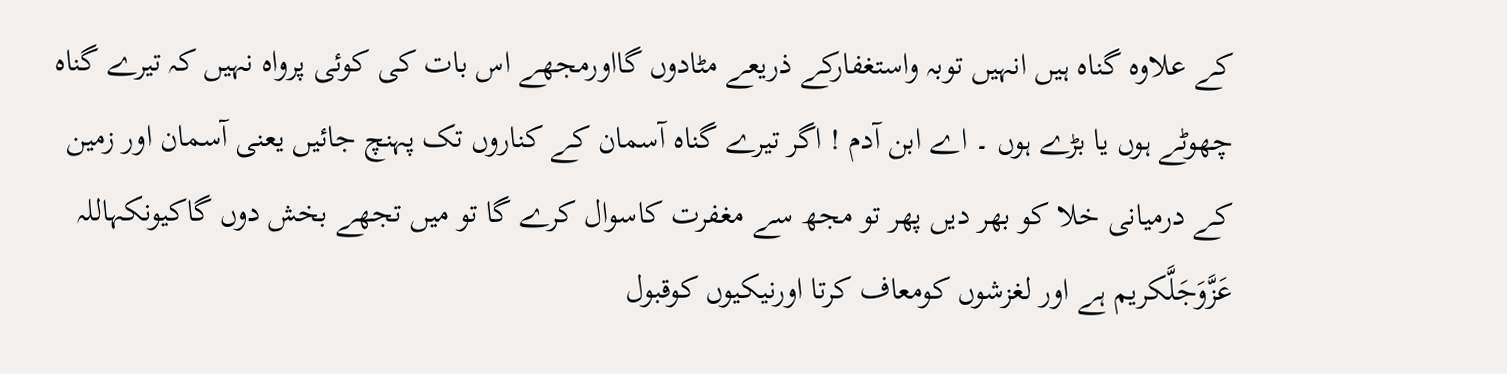کے علاوہ گناہ ہیں انہیں توبہ واستغفارکے ذریعے مٹادوں گااورمجھے اس بات کی کوئی پرواہ نہیں کہ تیرے گناہ چھوٹے ہوں یا بڑے ہوں ۔ اے ابن آدم ! اگر تیرے گناہ آسمان کے کناروں تک پہنچ جائیں یعنی آسمان اور زمین کے درمیانی خلا کو بھر دیں پھر تو مجھ سے مغفرت کاسوال کرے گا تو میں تجھے بخش دوں گاکیونکہاللہ عَزَّوَجَلَّکریم ہے اور لغزشوں کومعاف کرتا اورنیکیوں کوقبول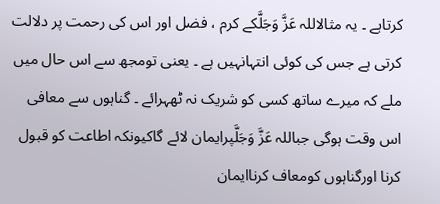کرتاہے ۔ یہ مثالاللہ عَزَّ وَجَلَّکے کرم ، فضل اور اس کی رحمت پر دلالت کرتی ہے جس کی کوئی انتہانہیں ہے ۔ یعنی تومجھ سے اس حال میں ملے کہ میرے ساتھ کسی کو شریک نہ ٹھہرائے ۔ گناہوں سے معافی اس وقت ہوگی جباللہ عَزَّ وَجَلَّپرایمان لائے گاکیونکہ اطاعت کو قبول کرنا اورگناہوں کومعاف کرناایمان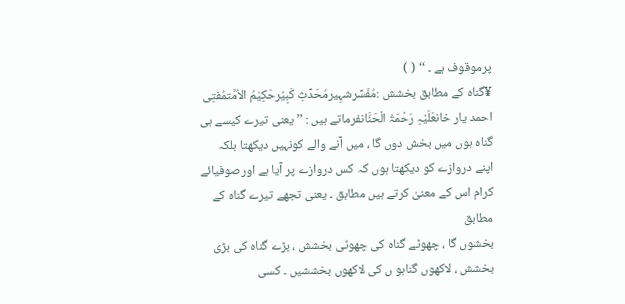پرموقوف ہے ۔ ‘‘ ( )
¥گناہ کے مطابق بخشش :مُفَسِّرشہِیرمُحَدِّثِ کَبِیْرحَکِیْمُ الاُمَّتمُفتِی احمد یار خانعَلَیْہِ رَحْمَۃُ الْحَنَّانفرماتے ہیں : ’’ یعنی تیرے کیسے ہی گناہ ہوں میں بخش دوں گا ، میں آنے والے کونہیں دیکھتا بلکہ اپنے دروازے کو دیکھتا ہوں کہ کس دروازے پر آیا ہے اورصوفیائے کرام اس کے معنیٰ کرتے ہیں مطابق ۔ یعنی تجھے تیرے گناہ کے مطابق
بخشوں گا ، چھوٹے گناہ کی چھوٹی بخشش ، بڑے گناہ کی بڑی بخشش ، لاکھوں گناہو ں کی لاکھوں بخششیں ۔ کسی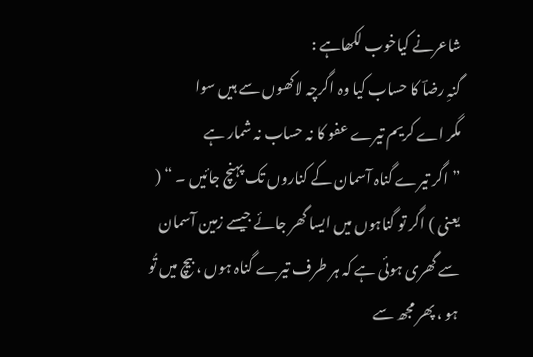شاعرنے کیاخوب لکھاہے :
گنہِ رضاؔ کا حساب کیا وہ اگرچہ لاکھوں سے ہیں سوا
مگر اے کریم تیرے عفو کا نہ حساب نہ شمار ہے
” اگر تیرے گناہ آسمان کے کناروں تک پہنچ جائیں ۔ “ ( یعنی ) اگر تو گناہوں میں ایسا گھر جائے جیسے زمین آسمان سے گھری ہوئی ہے کہ ہر طرف تیرے گناہ ہوں ، بیچ میں تُو ہو ، پھر مجھ سے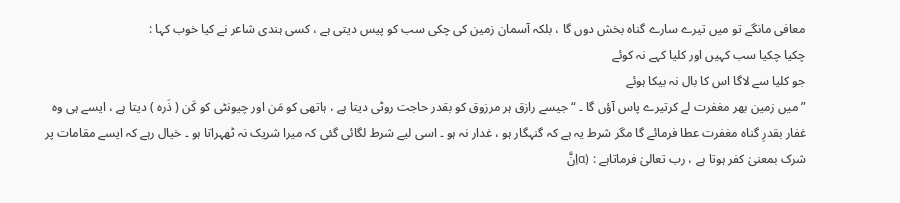معافی مانگے تو میں تیرے سارے گناہ بخش دوں گا ، بلکہ آسمان زمین کی چکی سب کو پیس دیتی ہے ، کسی ہندی شاعر نے کیا خوب کہا :
چکیا چکیا سب کہیں اور کلیا کہے نہ کوئے
جو کلیا سے لاگا اس کا بال نہ بیکا ہوئے
” میں زمین بھر مغفرت لے کرتیرے پاس آؤں گا ۔ “جیسے رازق ہر مرزوق کو بقدر حاجت روٹی دیتا ہے ، ہاتھی کو مَن اور چیونٹی کو کَن ( ذَرہ ) دیتا ہے ، ایسے ہی وہ غفار بقدرِ گناہ مغفرت عطا فرمائے گا مگر شرط یہ ہے کہ گنہگار ہو ، غدار نہ ہو ۔ اسی لیے شرط لگائی گئی کہ میرا شریک نہ ٹھہراتا ہو ۔ خیال رہے کہ ایسے مقامات پر شرک بمعنیٰ کفر ہوتا ہے ، رب تعالیٰ فرماتاہے : (αاِنَّ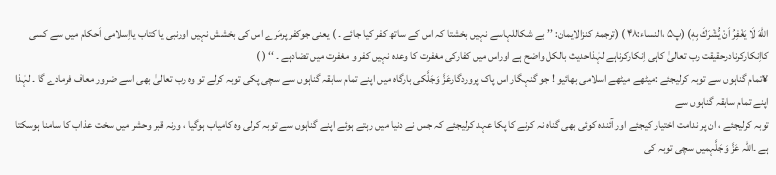اللّٰهَ لَا یَغْفِرُ اَنْ یُّشْرَكَ بِهٖ) (پ۵ ،النساء:۴۸ ) (ترجمۂ کنزالایمان: ’’بے شکاللہاسے نہیں بخشتا کہ اس کے ساتھ کفر کیا جائے ۔ ) یعنی جوکفر پرمَرے اس کی بخشش نہیں اورنبی یا کتاب یااِسلامی اَحکام میں سے کسی کااِنکارکرنادرحقیقت رب تعالیٰ کاہی اِنکارکرناہے لہٰذاحدیث بالکل واضح ہے اوراس میں کفارکی مغفرت کا وعدہ نہیں کفر و مغفرت میں تضادہے ۔ ‘‘ ( )
¥تمام گناہوں سے توبہ کرلیجئے :میٹھے میٹھے اسلامی بھائیو ! جو گنہگار اس پاک پروردگارعَزَّ وَجَلَّکی بارگاہ میں اپنے تمام سابقہ گناہوں سے سچی پکی توبہ کرلے تو وہ رب تعالیٰ بھی اسے ضرور معاف فرمادے گا ۔ لہٰذا اپنے تمام سابقہ گناہوں سے
توبہ کرلیجئے ، ان پر ندامت اختیار کیجئے اور آئندہ کوئی بھی گناہ نہ کرنے کا پکا عہد کرلیجئے کہ جس نے دنیا میں رہتے ہوئے اپنے گناہوں سے توبہ کرلی وہ کامیاب ہوگیا ، ورنہ قبر وحشر میں سخت عذاب کا سامنا ہوسکتا ہے ۔اللہ عَزَّ وَجَلَّہمیں سچی توبہ کی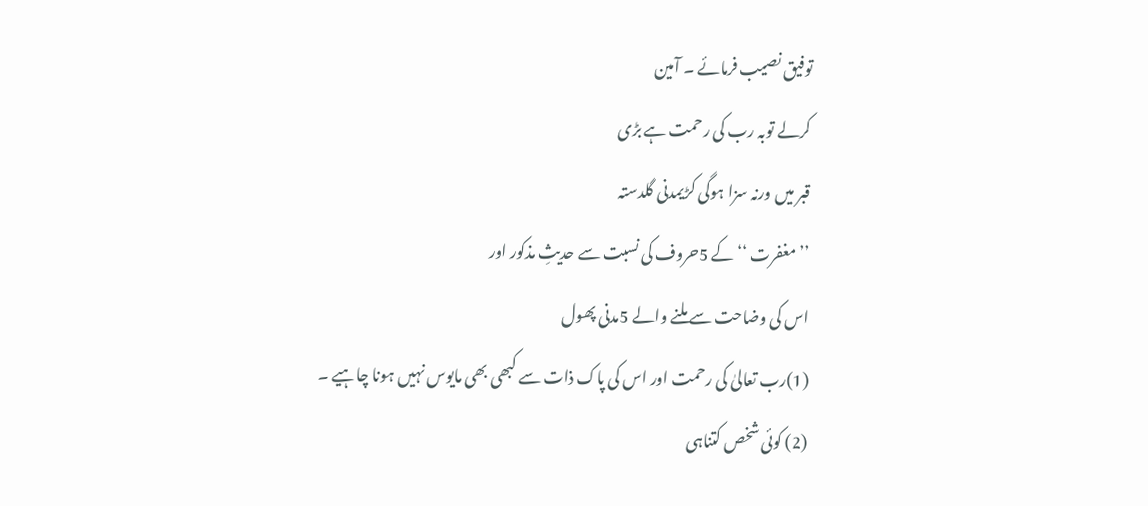توفیق نصیب فرمائے ۔ آمین
کرلے توبہ رب کی رحمت ہے بڑی
قبر میں ورنہ سزا ہوگی کڑیمدنی گلدستہ
’’مغفرت ‘‘ کے 5حروف کی نسبت سے حدیثِ مذکور اور
اس کی وضاحت سے ملنے والے 5مدنی پھول
(1)رب تعالیٰ کی رحمت اور اس کی پاک ذات سے کبھی بھی مایوس نہیں ہونا چاہیے ۔
(2) کوئی شخص کتناہی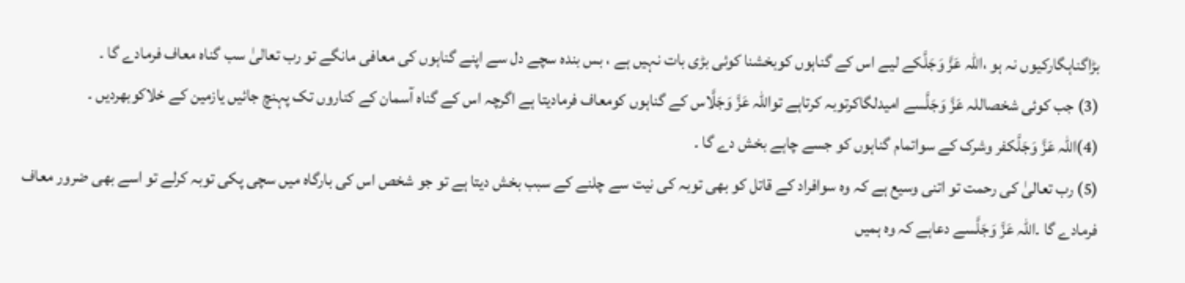بڑاگناہگارکیوں نہ ہو ،اللہ عَزَّ وَجَلَّکے لیے اس کے گناہوں کوبخشنا کوئی بڑی بات نہیں ہے ، بس بندہ سچے دل سے اپنے گناہوں کی معافی مانگے تو رب تعالیٰ سب گناہ معاف فرمادے گا ۔
(3) جب کوئی شخصاللہ عَزَّ وَجَلَّسے امیدلگاکرتوبہ کرتاہے تواللہ عَزَّ وَجَلَّاس کے گناہوں کومعاف فرمادیتا ہے اگرچہ اس کے گناہ آسمان کے کناروں تک پہنچ جائیں یازمین کے خلاکوبھردیں ۔
(4)اللہ عَزَّ وَجَلَّکفر وشرک کے سواتمام گناہوں کو جسے چاہے بخش دے گا ۔
(5) رب تعالیٰ کی رحمت تو اتنی وسیع ہے کہ وہ سوافراد کے قاتل کو بھی توبہ کی نیت سے چلنے کے سبب بخش دیتا ہے تو جو شخص اس کی بارگاہ میں سچی پکی توبہ کرلے تو اسے بھی ضرور معاف فرمادے گا ۔اللہ عَزَّ وَجَلَّسے دعاہے کہ وہ ہمیں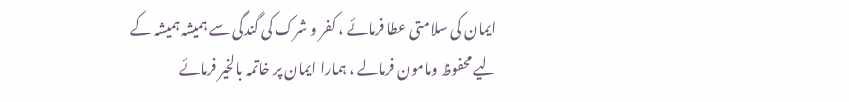ایمان کی سلامتی عطا فرمائے ، کفر و شرک کی گندگی سے ہمیشہ ہمیشہ کے لیے محفوظ ومامون فرمالے ، ہمارا ایمان پر خاتمہ بالخیر فرمائے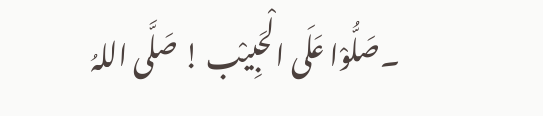۔صَلُّوْا عَلَی الْحَبِیْب ! صَلَّی اللہُ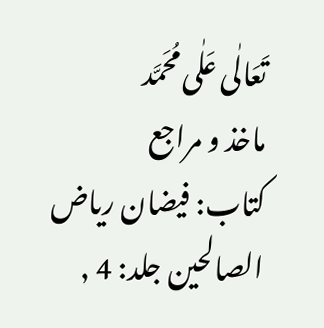تَعَالٰی عَلٰی مُحَمَّد
ماخذ و مراجع
کتاب: فیضان ریاض الصالحین جلد: 4 ,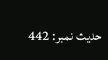حدیث نمبر: 442